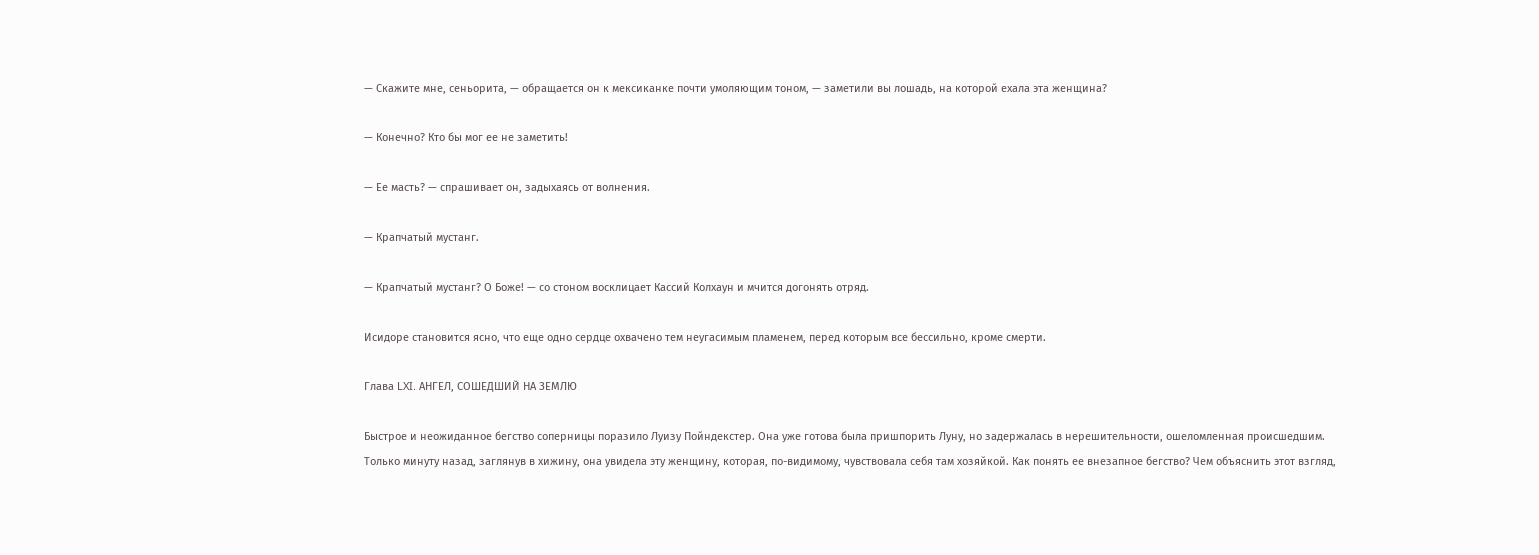— Скажите мне, сеньорита, — обращается он к мексиканке почти умоляющим тоном, — заметили вы лошадь, на которой ехала эта женщина?

— Конечно? Кто бы мог ее не заметить!

— Ее масть? — спрашивает он, задыхаясь от волнения.

— Крапчатый мустанг.

— Крапчатый мустанг? О Боже! — со стоном восклицает Кассий Колхаун и мчится догонять отряд.

Исидоре становится ясно, что еще одно сердце охвачено тем неугасимым пламенем, перед которым все бессильно, кроме смерти.

Глава LXI. АНГЕЛ, СОШЕДШИЙ НА ЗЕМЛЮ

Быстрое и неожиданное бегство соперницы поразило Луизу Пойндекстер. Она уже готова была пришпорить Луну, но задержалась в нерешительности, ошеломленная происшедшим. Только минуту назад, заглянув в хижину, она увидела эту женщину, которая, по-видимому, чувствовала себя там хозяйкой. Как понять ее внезапное бегство? Чем объяснить этот взгляд,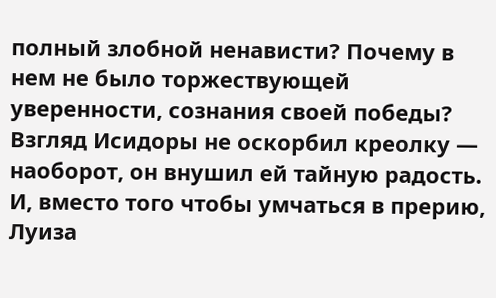полный злобной ненависти? Почему в нем не было торжествующей уверенности, сознания своей победы? Взгляд Исидоры не оскорбил креолку — наоборот, он внушил ей тайную радость. И, вместо того чтобы умчаться в прерию, Луиза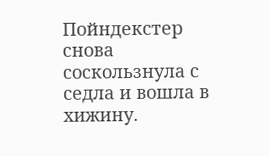Пойндекстер снова соскользнула с седла и вошла в хижину.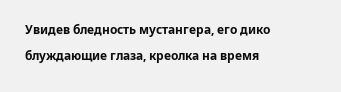Увидев бледность мустангера, его дико блуждающие глаза, креолка на время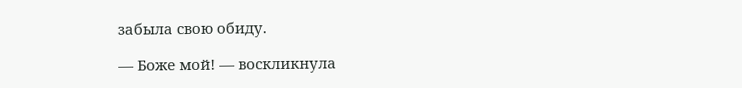забыла свою обиду.

— Боже мой! — воскликнула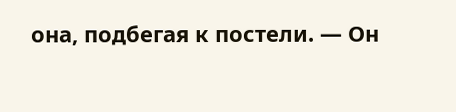она, подбегая к постели. — Он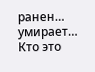ранен… умирает… Кто это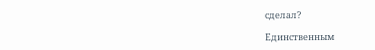сделал?

Единственным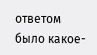ответом было какое-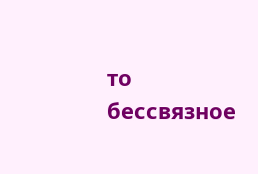то бессвязное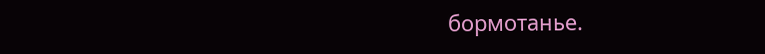бормотанье.